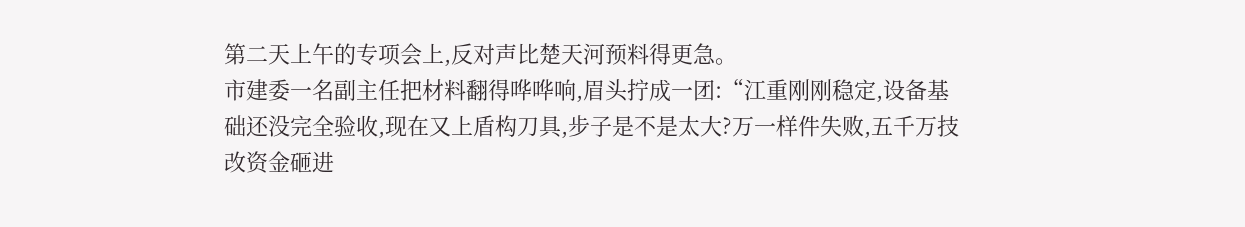第二天上午的专项会上,反对声比楚天河预料得更急。
市建委一名副主任把材料翻得哗哗响,眉头拧成一团:“江重刚刚稳定,设备基础还没完全验收,现在又上盾构刀具,步子是不是太大?万一样件失败,五千万技改资金砸进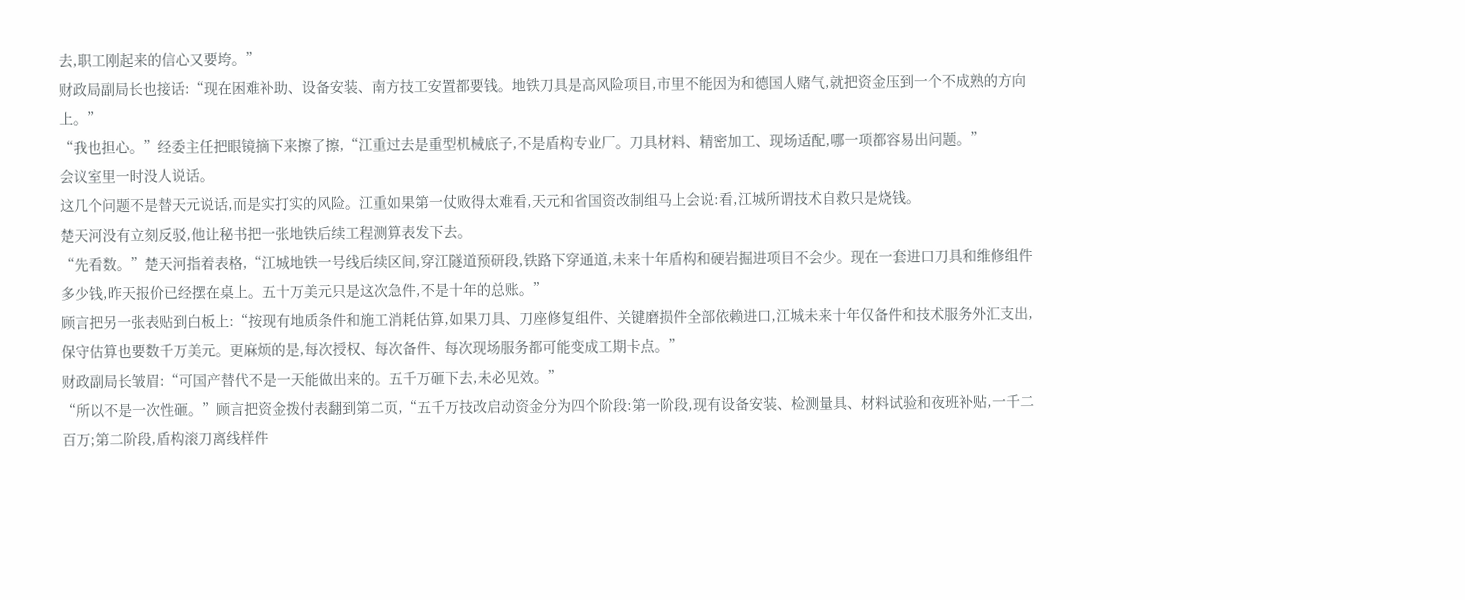去,职工刚起来的信心又要垮。”
财政局副局长也接话:“现在困难补助、设备安装、南方技工安置都要钱。地铁刀具是高风险项目,市里不能因为和德国人赌气,就把资金压到一个不成熟的方向上。”
“我也担心。”经委主任把眼镜摘下来擦了擦,“江重过去是重型机械底子,不是盾构专业厂。刀具材料、精密加工、现场适配,哪一项都容易出问题。”
会议室里一时没人说话。
这几个问题不是替天元说话,而是实打实的风险。江重如果第一仗败得太难看,天元和省国资改制组马上会说:看,江城所谓技术自救只是烧钱。
楚天河没有立刻反驳,他让秘书把一张地铁后续工程测算表发下去。
“先看数。”楚天河指着表格,“江城地铁一号线后续区间,穿江隧道预研段,铁路下穿通道,未来十年盾构和硬岩掘进项目不会少。现在一套进口刀具和维修组件多少钱,昨天报价已经摆在桌上。五十万美元只是这次急件,不是十年的总账。”
顾言把另一张表贴到白板上:“按现有地质条件和施工消耗估算,如果刀具、刀座修复组件、关键磨损件全部依赖进口,江城未来十年仅备件和技术服务外汇支出,保守估算也要数千万美元。更麻烦的是,每次授权、每次备件、每次现场服务都可能变成工期卡点。”
财政副局长皱眉:“可国产替代不是一天能做出来的。五千万砸下去,未必见效。”
“所以不是一次性砸。”顾言把资金拨付表翻到第二页,“五千万技改启动资金分为四个阶段:第一阶段,现有设备安装、检测量具、材料试验和夜班补贴,一千二百万;第二阶段,盾构滚刀离线样件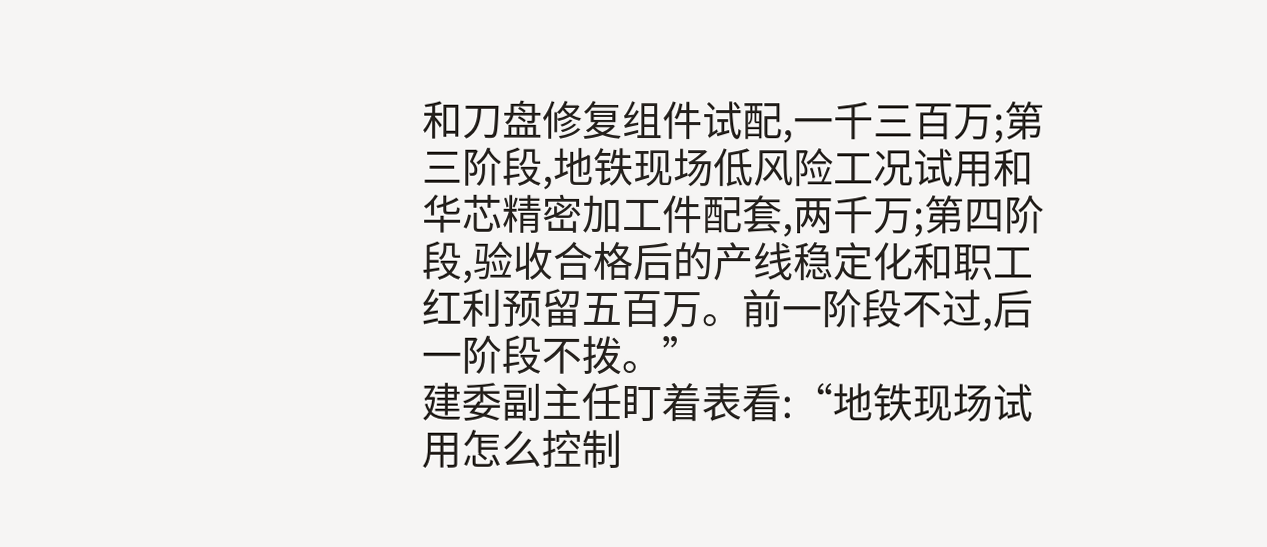和刀盘修复组件试配,一千三百万;第三阶段,地铁现场低风险工况试用和华芯精密加工件配套,两千万;第四阶段,验收合格后的产线稳定化和职工红利预留五百万。前一阶段不过,后一阶段不拨。”
建委副主任盯着表看:“地铁现场试用怎么控制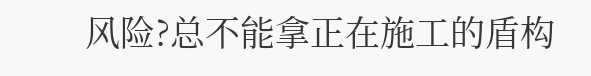风险?总不能拿正在施工的盾构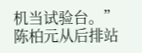机当试验台。”
陈柏元从后排站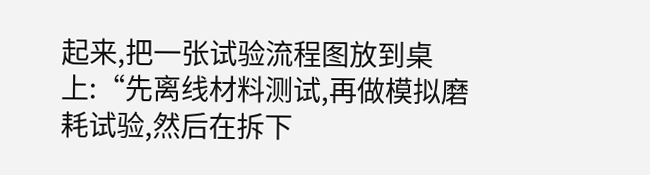起来,把一张试验流程图放到桌上:“先离线材料测试,再做模拟磨耗试验,然后在拆下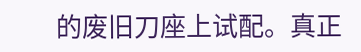的废旧刀座上试配。真正